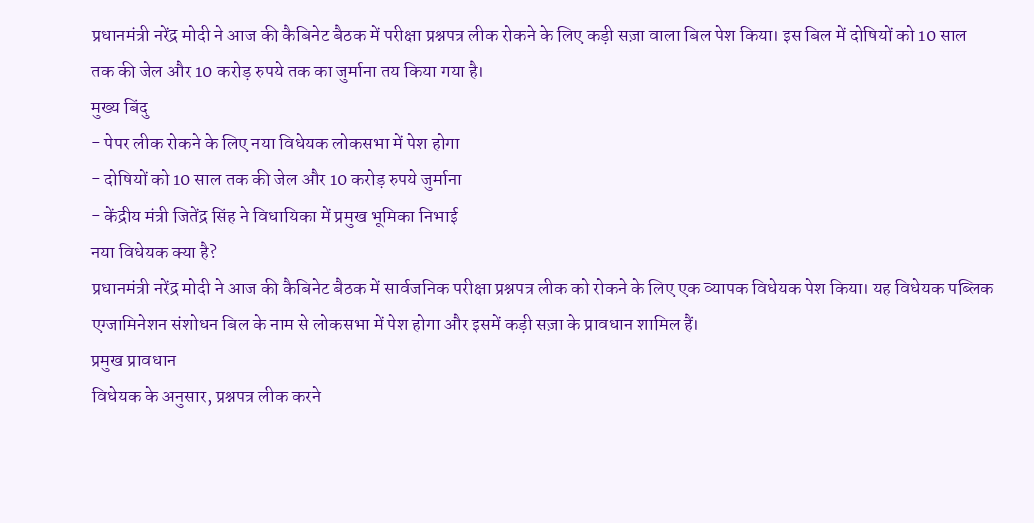प्रधानमंत्री नरेंद्र मोदी ने आज की कैबिनेट बैठक में परीक्षा प्रश्नपत्र लीक रोकने के लिए कड़ी सज़ा वाला बिल पेश किया। इस बिल में दोषियों को 10 साल तक की जेल और 10 करोड़ रुपये तक का जुर्माना तय किया गया है।
मुख्य बिंदु
- पेपर लीक रोकने के लिए नया विधेयक लोकसभा में पेश होगा
- दोषियों को 10 साल तक की जेल और 10 करोड़ रुपये जुर्माना
- केंद्रीय मंत्री जितेंद्र सिंह ने विधायिका में प्रमुख भूमिका निभाई
नया विधेयक क्या है?
प्रधानमंत्री नरेंद्र मोदी ने आज की कैबिनेट बैठक में सार्वजनिक परीक्षा प्रश्नपत्र लीक को रोकने के लिए एक व्यापक विधेयक पेश किया। यह विधेयक पब्लिक एग्जामिनेशन संशोधन बिल के नाम से लोकसभा में पेश होगा और इसमें कड़ी सज़ा के प्रावधान शामिल हैं।
प्रमुख प्रावधान
विधेयक के अनुसार, प्रश्नपत्र लीक करने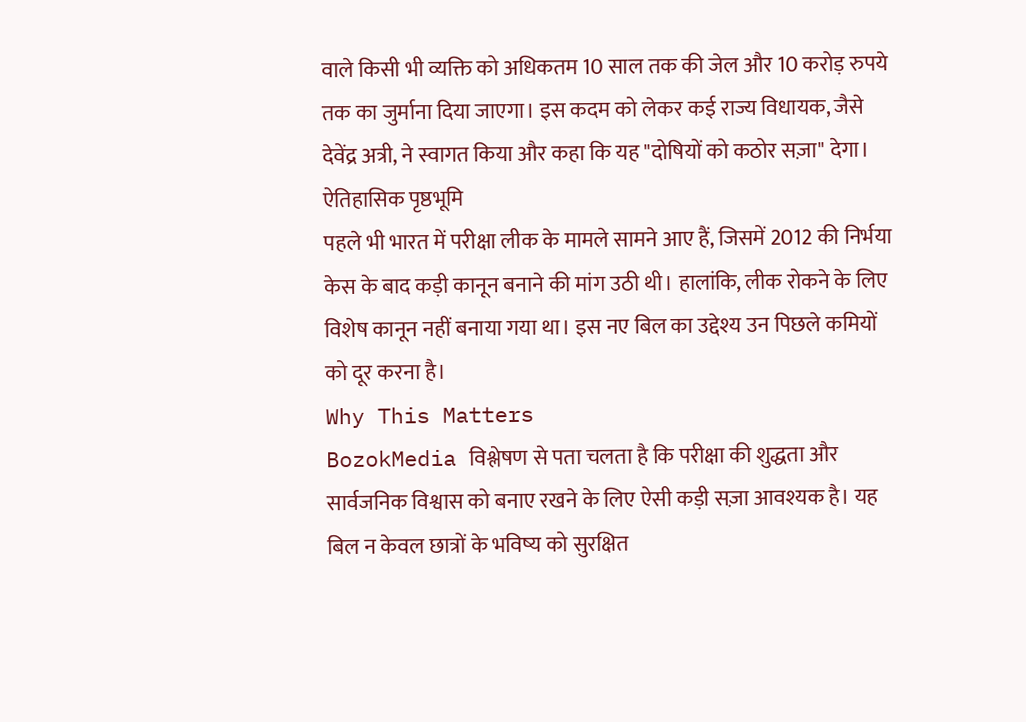वाले किसी भी व्यक्ति को अधिकतम 10 साल तक की जेल और 10 करोड़ रुपये तक का जुर्माना दिया जाएगा। इस कदम को लेकर कई राज्य विधायक, जैसे देवेंद्र अत्री, ने स्वागत किया और कहा कि यह "दोषियों को कठोर सज़ा" देगा।
ऐतिहासिक पृष्ठभूमि
पहले भी भारत में परीक्षा लीक के मामले सामने आए हैं, जिसमें 2012 की निर्भया केस के बाद कड़ी कानून बनाने की मांग उठी थी। हालांकि, लीक रोकने के लिए विशेष कानून नहीं बनाया गया था। इस नए बिल का उद्देश्य उन पिछले कमियों को दूर करना है।
Why This Matters
BozokMedia विश्लेषण से पता चलता है कि परीक्षा की शुद्धता और सार्वजनिक विश्वास को बनाए रखने के लिए ऐसी कड़ी सज़ा आवश्यक है। यह बिल न केवल छात्रों के भविष्य को सुरक्षित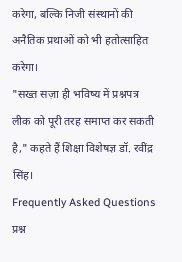करेगा, बल्कि निजी संस्थानों की अनैतिक प्रथाओं को भी हतोत्साहित करेगा।
"सख्त सज़ा ही भविष्य में प्रश्नपत्र लीक को पूरी तरह समाप्त कर सकती है," कहते हैं शिक्षा विशेषज्ञ डॉ. रवींद्र सिंह।
Frequently Asked Questions
प्रश्न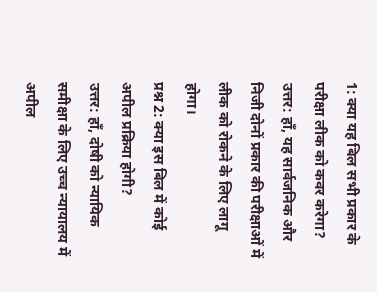1: क्या यह बिल सभी प्रकार के परीक्षा लीक को कवर करेगा?
उत्तर: हाँ, यह सार्वजनिक और निजी दोनों प्रकार की परीक्षाओं में लीक को रोकने के लिए लागू होगा।
प्रश्न 2: क्या इस बिल में कोई अपील प्रक्रिया होगी?
उत्तर: हाँ, दोषी को न्यायिक समीक्षा के लिए उच्च न्यायालय में अपील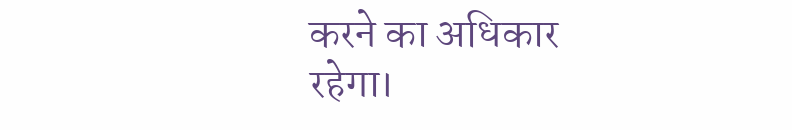करने का अधिकार रहेगा।